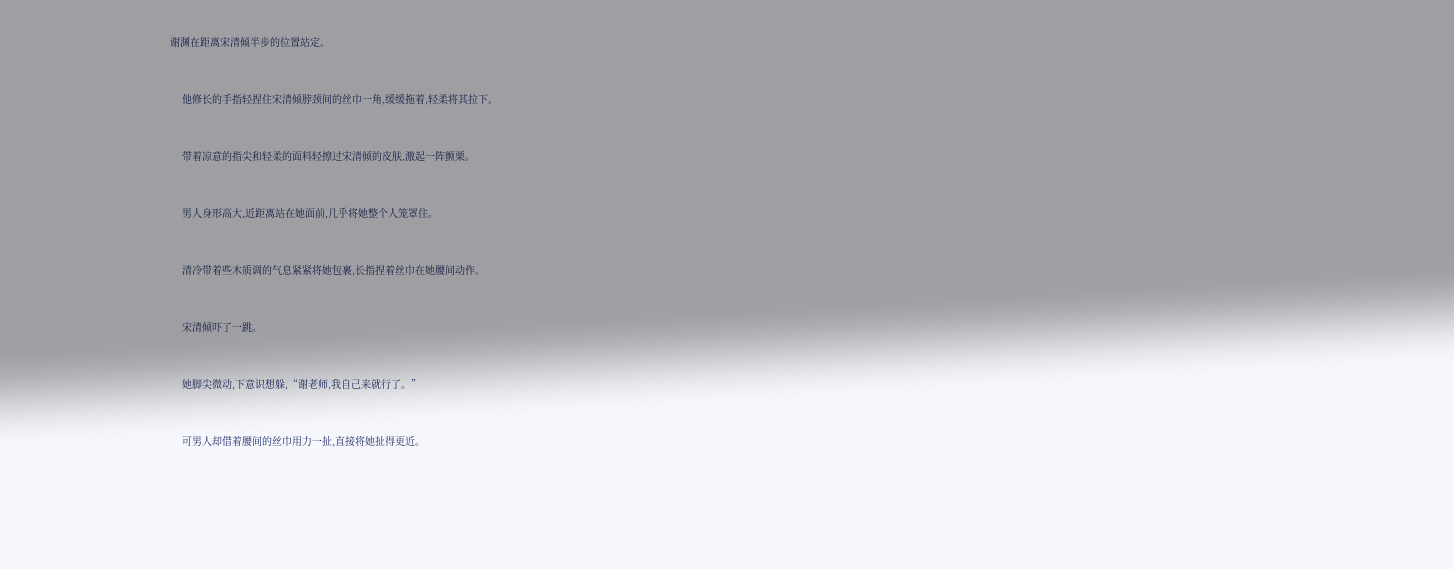谢渊在距离宋清倾半步的位置站定。


    他修长的手指轻捏住宋清倾脖颈间的丝巾一角,缓缓拖着,轻柔将其拉下。


    带着凉意的指尖和轻柔的面料轻擦过宋清倾的皮肤,激起一阵颤栗。


    男人身形高大,近距离站在她面前,几乎将她整个人笼罩住。


    清冷带着些木质调的气息紧紧将她包裹,长指捏着丝巾在她腰间动作。


    宋清倾吓了一跳。


    她脚尖微动,下意识想躲,“谢老师,我自己来就行了。”


    可男人却借着腰间的丝巾用力一扯,直接将她扯得更近。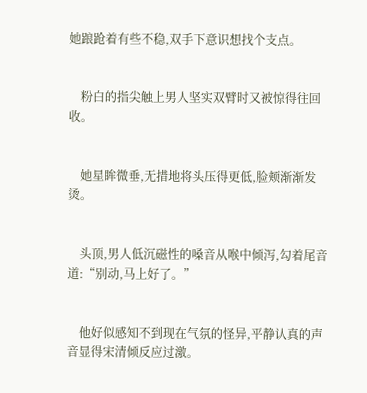她踉跄着有些不稳,双手下意识想找个支点。


    粉白的指尖触上男人坚实双臂时又被惊得往回收。


    她星眸微垂,无措地将头压得更低,脸颊渐渐发烫。


    头顶,男人低沉磁性的嗓音从喉中倾泻,勾着尾音道:“别动,马上好了。”


    他好似感知不到现在气氛的怪异,平静认真的声音显得宋清倾反应过激。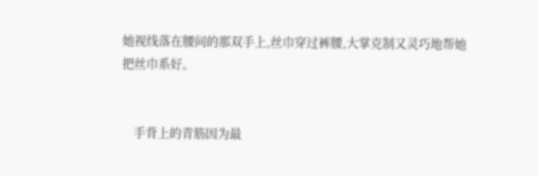她视线落在腰间的那双手上,丝巾穿过裤腰,大掌克制又灵巧地帮她把丝巾系好。


    手背上的青筋因为最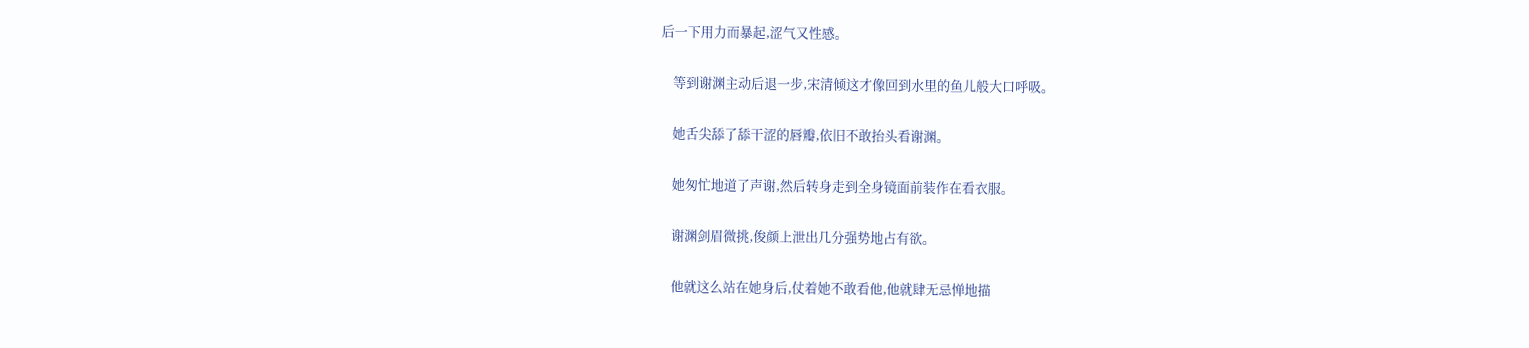后一下用力而暴起,涩气又性感。


    等到谢渊主动后退一步,宋清倾这才像回到水里的鱼儿般大口呼吸。


    她舌尖舔了舔干涩的唇瓣,依旧不敢抬头看谢渊。


    她匆忙地道了声谢,然后转身走到全身镜面前装作在看衣服。


    谢渊剑眉微挑,俊颜上泄出几分强势地占有欲。


    他就这么站在她身后,仗着她不敢看他,他就肆无忌惮地描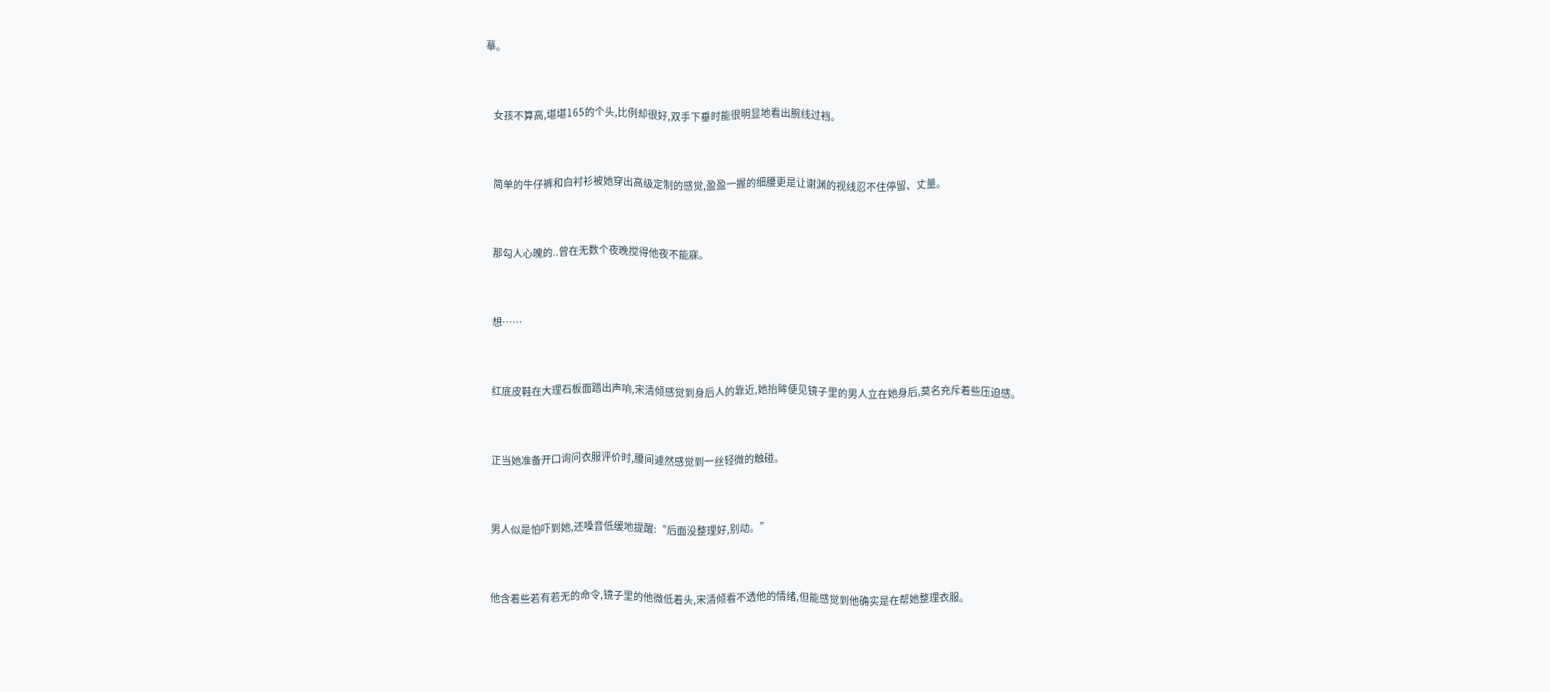摹。


    女孩不算高,堪堪165的个头,比例却很好,双手下垂时能很明显地看出腕线过裆。


    简单的牛仔裤和白衬衫被她穿出高级定制的感觉,盈盈一握的细腰更是让谢渊的视线忍不住停留、丈量。


    那勾人心魄的..曾在无数个夜晚搅得他夜不能寐。


    想……


    红底皮鞋在大理石板面踏出声响,宋清倾感觉到身后人的靠近,她抬眸便见镜子里的男人立在她身后,莫名充斥着些压迫感。


    正当她准备开口询问衣服评价时,腰间遽然感觉到一丝轻微的触碰。


    男人似是怕吓到她,还嗓音低缓地提醒:“后面没整理好,别动。”


    他含着些若有若无的命令,镜子里的他微低着头,宋清倾看不透他的情绪,但能感觉到他确实是在帮她整理衣服。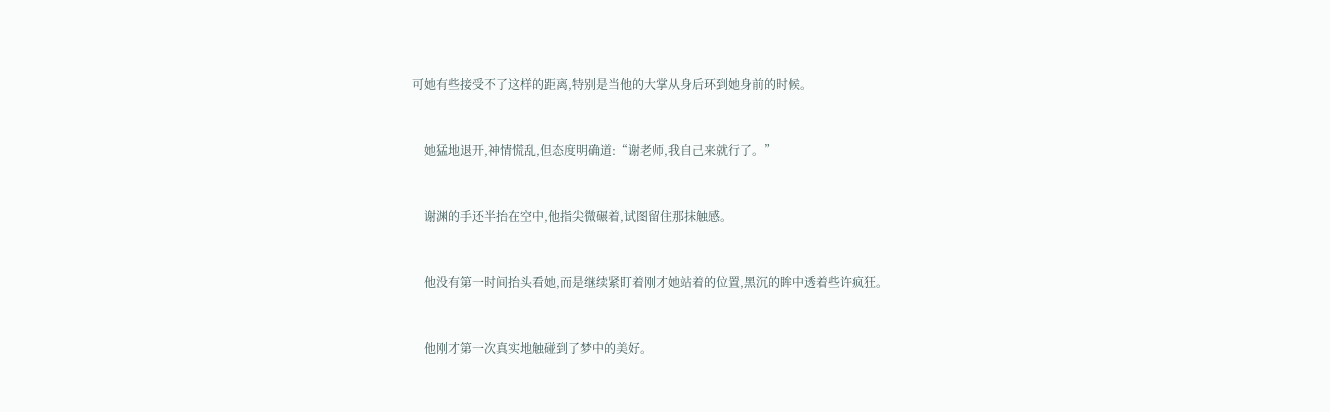可她有些接受不了这样的距离,特别是当他的大掌从身后环到她身前的时候。


    她猛地退开,神情慌乱,但态度明确道:“谢老师,我自己来就行了。”


    谢渊的手还半抬在空中,他指尖微碾着,试图留住那抹触感。


    他没有第一时间抬头看她,而是继续紧盯着刚才她站着的位置,黑沉的眸中透着些许疯狂。


    他刚才第一次真实地触碰到了梦中的美好。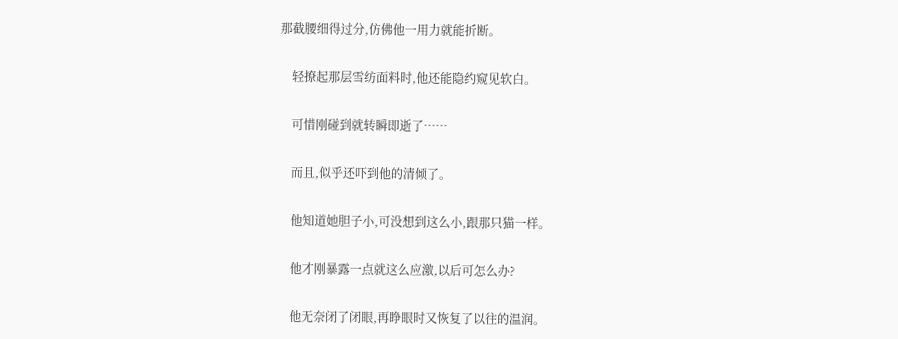那截腰细得过分,仿佛他一用力就能折断。


    轻撩起那层雪纺面料时,他还能隐约窥见软白。


    可惜刚碰到就转瞬即逝了……


    而且,似乎还吓到他的清倾了。


    他知道她胆子小,可没想到这么小,跟那只猫一样。


    他才刚暴露一点就这么应激,以后可怎么办?


    他无奈闭了闭眼,再睁眼时又恢复了以往的温润。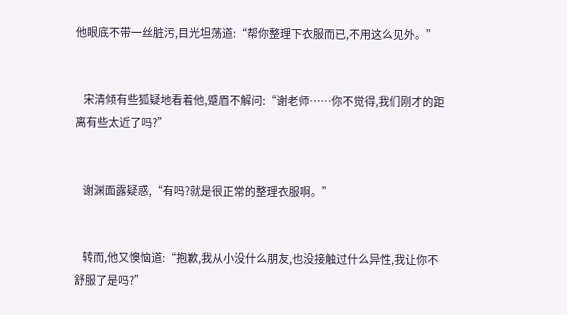他眼底不带一丝脏污,目光坦荡道:“帮你整理下衣服而已,不用这么见外。”


    宋清倾有些狐疑地看着他,蹙眉不解问:“谢老师……你不觉得,我们刚才的距离有些太近了吗?”


    谢渊面露疑惑,“有吗?就是很正常的整理衣服啊。”


    转而,他又懊恼道:“抱歉,我从小没什么朋友,也没接触过什么异性,我让你不舒服了是吗?”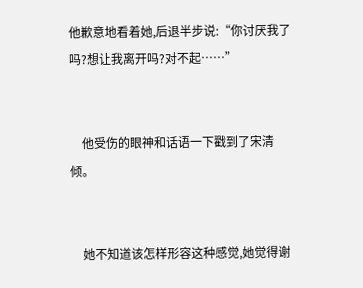他歉意地看着她,后退半步说:“你讨厌我了吗?想让我离开吗?对不起……”


    他受伤的眼神和话语一下戳到了宋清倾。


    她不知道该怎样形容这种感觉,她觉得谢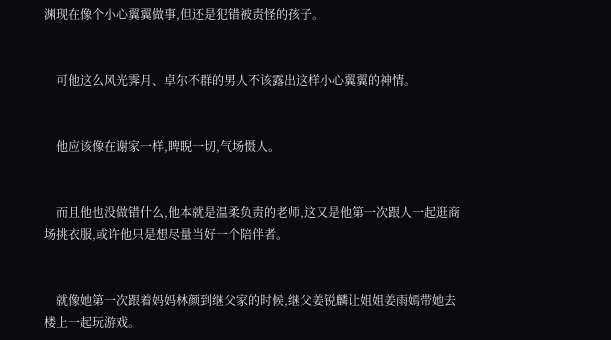渊现在像个小心翼翼做事,但还是犯错被责怪的孩子。


    可他这么风光霁月、卓尔不群的男人不该露出这样小心翼翼的神情。


    他应该像在谢家一样,睥睨一切,气场慑人。


    而且他也没做错什么,他本就是温柔负责的老师,这又是他第一次跟人一起逛商场挑衣服,或许他只是想尽量当好一个陪伴者。


    就像她第一次跟着妈妈林颜到继父家的时候,继父姜锐麟让姐姐姜雨嫣带她去楼上一起玩游戏。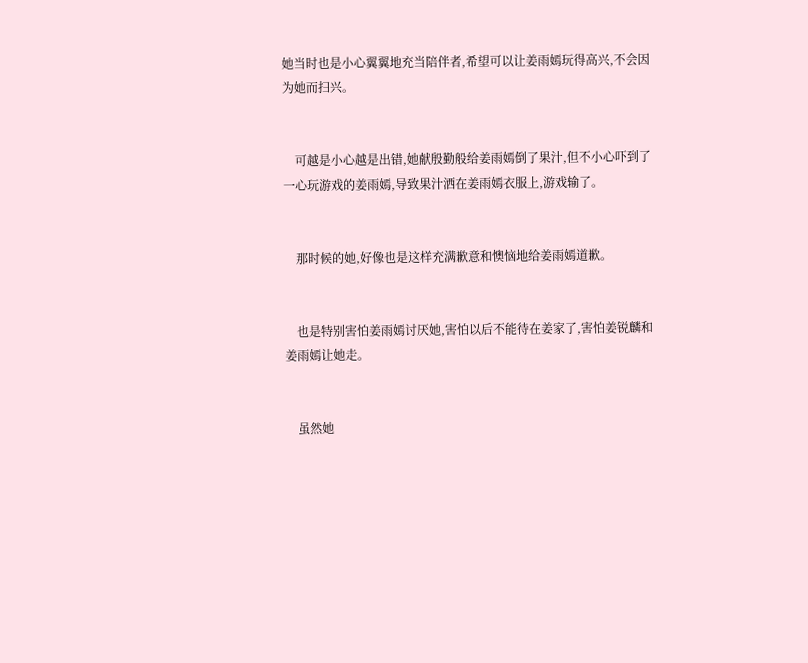她当时也是小心翼翼地充当陪伴者,希望可以让姜雨嫣玩得高兴,不会因为她而扫兴。


    可越是小心越是出错,她献殷勤般给姜雨嫣倒了果汁,但不小心吓到了一心玩游戏的姜雨嫣,导致果汁洒在姜雨嫣衣服上,游戏输了。


    那时候的她,好像也是这样充满歉意和懊恼地给姜雨嫣道歉。


    也是特别害怕姜雨嫣讨厌她,害怕以后不能待在姜家了,害怕姜锐麟和姜雨嫣让她走。


    虽然她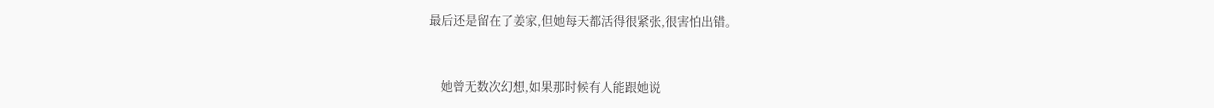最后还是留在了姜家,但她每天都活得很紧张,很害怕出错。


    她曾无数次幻想,如果那时候有人能跟她说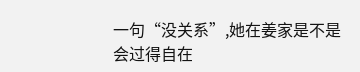一句“没关系”,她在姜家是不是会过得自在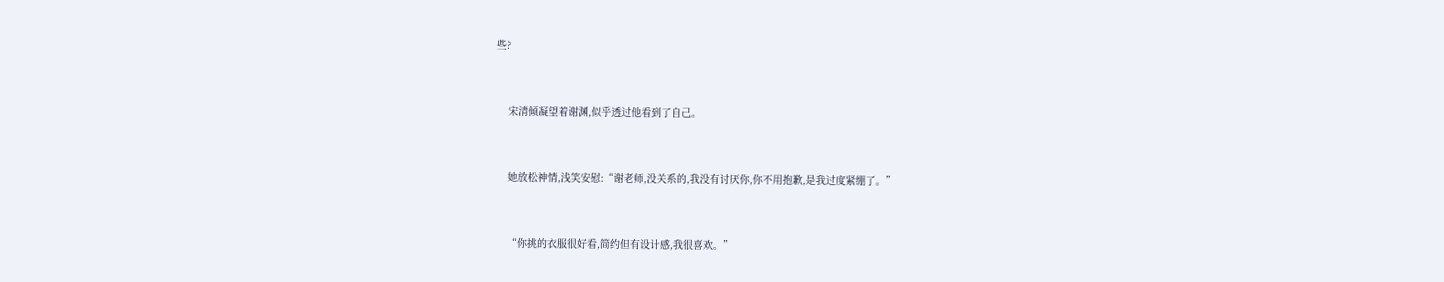些?


    宋清倾凝望着谢渊,似乎透过他看到了自己。


    她放松神情,浅笑安慰:“谢老师,没关系的,我没有讨厌你,你不用抱歉,是我过度紧绷了。”


    “你挑的衣服很好看,简约但有设计感,我很喜欢。”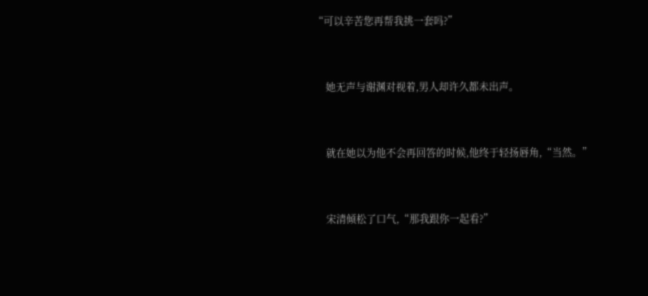“可以辛苦您再帮我挑一套吗?”


    她无声与谢渊对视着,男人却许久都未出声。


    就在她以为他不会再回答的时候,他终于轻扬唇角,“当然。”


    宋清倾松了口气,“那我跟你一起看?”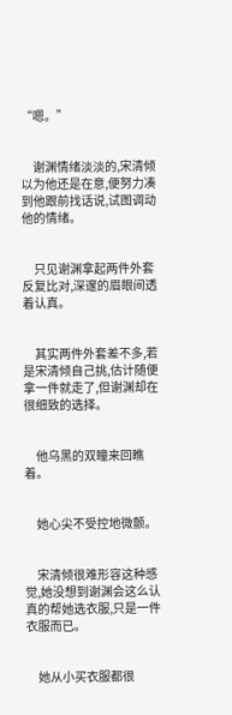“嗯。”


    谢渊情绪淡淡的,宋清倾以为他还是在意,便努力凑到他跟前找话说,试图调动他的情绪。


    只见谢渊拿起两件外套反复比对,深邃的眉眼间透着认真。


    其实两件外套差不多,若是宋清倾自己挑,估计随便拿一件就走了,但谢渊却在很细致的选择。


    他乌黑的双瞳来回瞧着。


    她心尖不受控地微颤。


    宋清倾很难形容这种感觉,她没想到谢渊会这么认真的帮她选衣服,只是一件衣服而已。


    她从小买衣服都很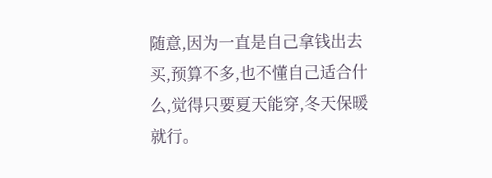随意,因为一直是自己拿钱出去买,预算不多,也不懂自己适合什么,觉得只要夏天能穿,冬天保暖就行。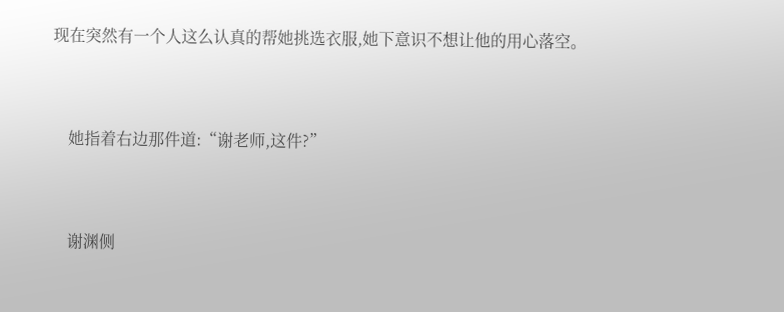现在突然有一个人这么认真的帮她挑选衣服,她下意识不想让他的用心落空。


    她指着右边那件道:“谢老师,这件?”


    谢渊侧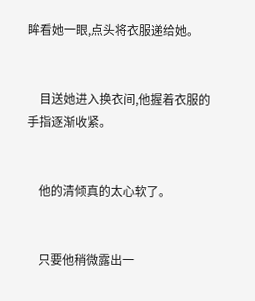眸看她一眼,点头将衣服递给她。


    目送她进入换衣间,他握着衣服的手指逐渐收紧。


    他的清倾真的太心软了。


    只要他稍微露出一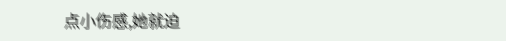点小伤感,她就迫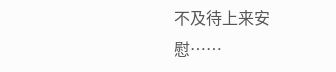不及待上来安慰……